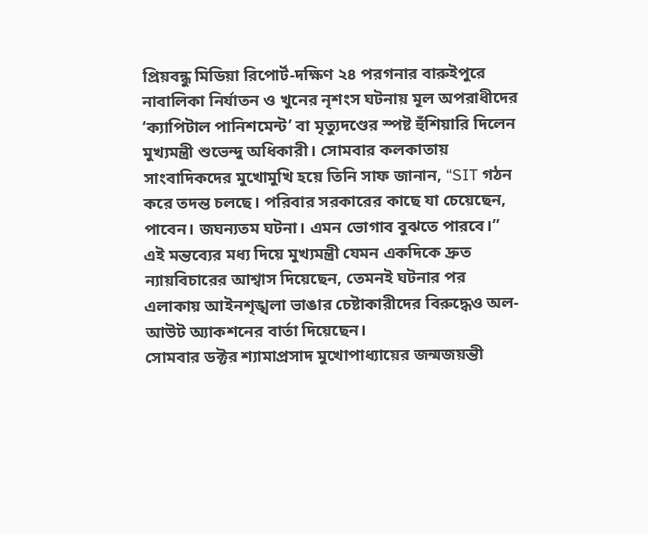প্রিয়বন্ধু মিডিয়া রিপোর্ট-দক্ষিণ ২৪ পরগনার বারুইপুরে নাবালিকা নির্যাতন ও খুনের নৃশংস ঘটনায় মূল অপরাধীদের ‘ক্যাপিটাল পানিশমেন্ট’ বা মৃত্যুদণ্ডের স্পষ্ট হুঁশিয়ারি দিলেন মুখ্যমন্ত্রী শুভেন্দু অধিকারী। সোমবার কলকাতায় সাংবাদিকদের মুখোমুখি হয়ে তিনি সাফ জানান, “SIT গঠন করে তদন্ত চলছে। পরিবার সরকারের কাছে যা চেয়েছেন, পাবেন। জঘন্যতম ঘটনা। এমন ভোগাব বুঝতে পারবে।” এই মন্তব্যের মধ্য দিয়ে মুখ্যমন্ত্রী যেমন একদিকে দ্রুত ন্যায়বিচারের আশ্বাস দিয়েছেন, তেমনই ঘটনার পর এলাকায় আইনশৃঙ্খলা ভাঙার চেষ্টাকারীদের বিরুদ্ধেও অল-আউট অ্যাকশনের বার্তা দিয়েছেন।
সোমবার ডক্টর শ্যামাপ্রসাদ মুখোপাধ্যায়ের জন্মজয়ন্তী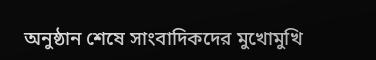অনুষ্ঠান শেষে সাংবাদিকদের মুখোমুখি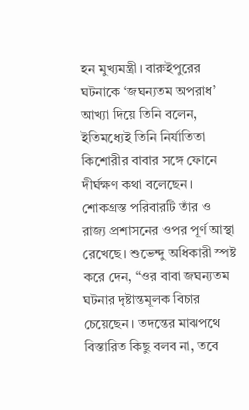হন মুখ্যমন্ত্রী। বারুইপুরের ঘটনাকে ‘জঘন্যতম অপরাধ’ আখ্যা দিয়ে তিনি বলেন, ইতিমধ্যেই তিনি নির্যাতিতা কিশোরীর বাবার সঙ্গে ফোনে দীর্ঘক্ষণ কথা বলেছেন। শোকগ্রস্ত পরিবারটি তাঁর ও রাজ্য প্রশাসনের ওপর পূর্ণ আস্থা রেখেছে। শুভেন্দু অধিকারী স্পষ্ট করে দেন, “ওর বাবা জঘন্যতম ঘটনার দৃষ্টান্তমূলক বিচার চেয়েছেন। তদন্তের মাঝপথে বিস্তারিত কিছু বলব না, তবে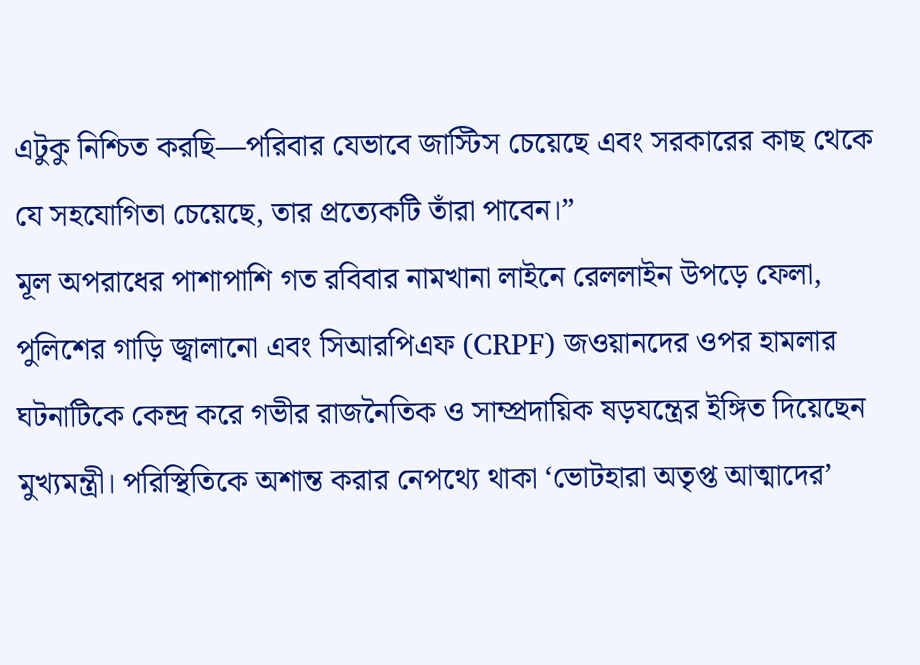এটুকু নিশ্চিত করছি—পরিবার যেভাবে জাস্টিস চেয়েছে এবং সরকারের কাছ থেকে যে সহযোগিতা চেয়েছে, তার প্রত্যেকটি তাঁরা পাবেন।”
মূল অপরাধের পাশাপাশি গত রবিবার নামখানা লাইনে রেললাইন উপড়ে ফেলা, পুলিশের গাড়ি জ্বালানো এবং সিআরপিএফ (CRPF) জওয়ানদের ওপর হামলার ঘটনাটিকে কেন্দ্র করে গভীর রাজনৈতিক ও সাম্প্রদায়িক ষড়যন্ত্রের ইঙ্গিত দিয়েছেন মুখ্যমন্ত্রী। পরিস্থিতিকে অশান্ত করার নেপথ্যে থাকা ‘ভোটহারা অতৃপ্ত আত্মাদের’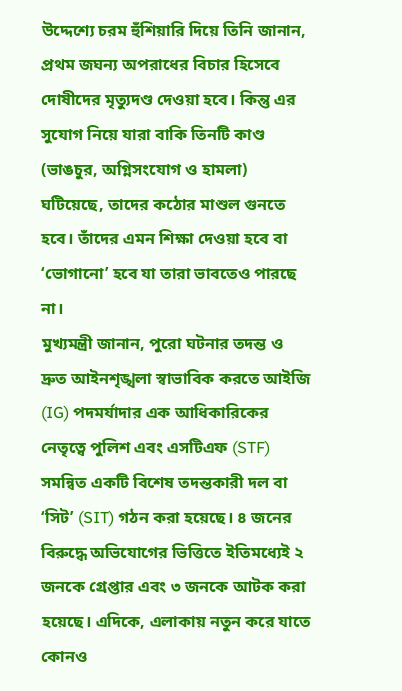উদ্দেশ্যে চরম হুঁশিয়ারি দিয়ে তিনি জানান, প্রথম জঘন্য অপরাধের বিচার হিসেবে দোষীদের মৃত্যুদণ্ড দেওয়া হবে। কিন্তু এর সুযোগ নিয়ে যারা বাকি তিনটি কাণ্ড (ভাঙচুর, অগ্নিসংযোগ ও হামলা) ঘটিয়েছে, তাদের কঠোর মাশুল গুনতে হবে। তাঁদের এমন শিক্ষা দেওয়া হবে বা ‘ভোগানো’ হবে যা তারা ভাবতেও পারছে না।
মুখ্যমন্ত্রী জানান, পুরো ঘটনার তদন্ত ও দ্রুত আইনশৃঙ্খলা স্বাভাবিক করতে আইজি (IG) পদমর্যাদার এক আধিকারিকের নেতৃত্বে পুলিশ এবং এসটিএফ (STF) সমন্বিত একটি বিশেষ তদন্তকারী দল বা ‘সিট’ (SIT) গঠন করা হয়েছে। ৪ জনের বিরুদ্ধে অভিযোগের ভিত্তিতে ইতিমধ্যেই ২ জনকে গ্রেপ্তার এবং ৩ জনকে আটক করা হয়েছে। এদিকে, এলাকায় নতুন করে যাতে কোনও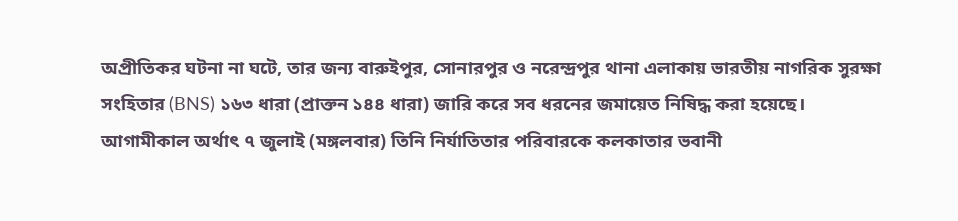অপ্রীতিকর ঘটনা না ঘটে, তার জন্য বারুইপুর, সোনারপুর ও নরেন্দ্রপুর থানা এলাকায় ভারতীয় নাগরিক সুরক্ষা সংহিতার (BNS) ১৬৩ ধারা (প্রাক্তন ১৪৪ ধারা) জারি করে সব ধরনের জমায়েত নিষিদ্ধ করা হয়েছে।
আগামীকাল অর্থাৎ ৭ জুলাই (মঙ্গলবার) তিনি নির্যাতিতার পরিবারকে কলকাতার ভবানী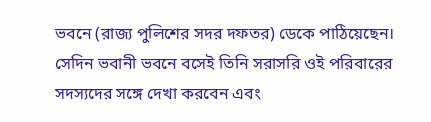ভবনে (রাজ্য পুলিশের সদর দফতর) ডেকে পাঠিয়েছেন। সেদিন ভবানী ভবনে বসেই তিনি সরাসরি ওই পরিবারের সদস্যদের সঙ্গে দেখা করবেন এবং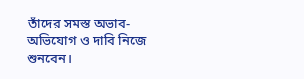তাঁদের সমস্ত অভাব-অভিযোগ ও দাবি নিজে শুনবেন।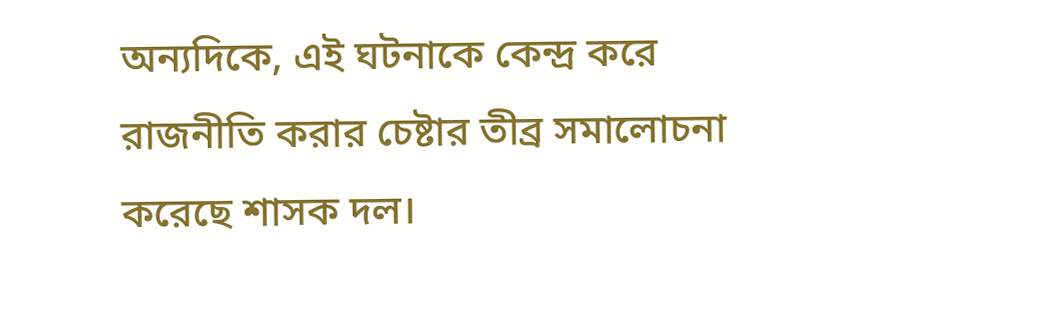অন্যদিকে, এই ঘটনাকে কেন্দ্র করে রাজনীতি করার চেষ্টার তীব্র সমালোচনা করেছে শাসক দল।